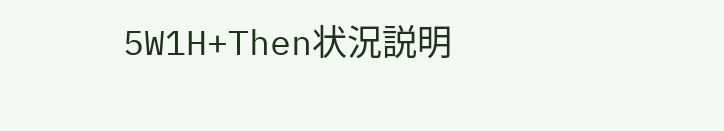5W1H+Then状況説明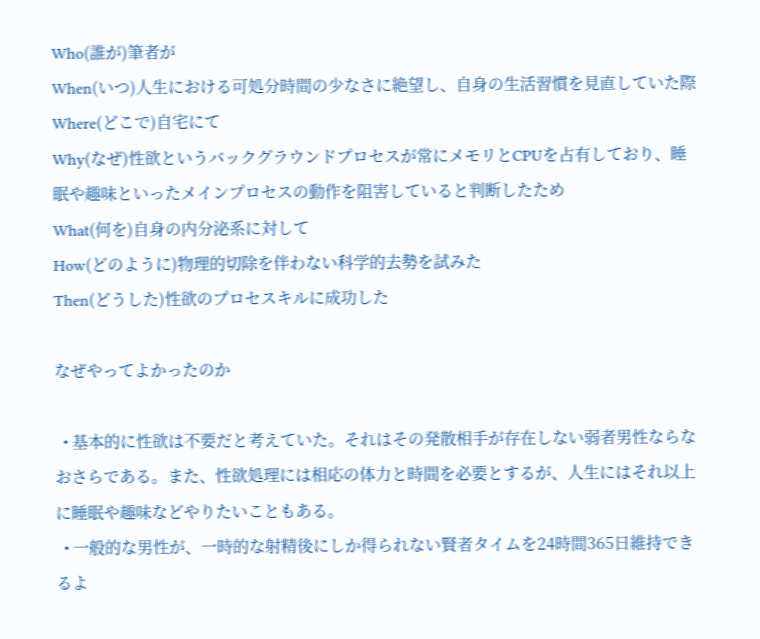Who(誰が)筆者が
When(いつ)人生における可処分時間の少なさに絶望し、自身の生活習慣を見直していた際
Where(どこで)自宅にて
Why(なぜ)性欲というバックグラウンドプロセスが常にメモリとCPUを占有しており、睡眠や趣味といったメインプロセスの動作を阻害していると判断したため
What(何を)自身の内分泌系に対して
How(どのように)物理的切除を伴わない科学的去勢を試みた
Then(どうした)性欲のプロセスキルに成功した

なぜやってよかったのか

  • 基本的に性欲は不要だと考えていた。それはその発散相手が存在しない弱者男性ならなおさらである。また、性欲処理には相応の体力と時間を必要とするが、人生にはそれ以上に睡眠や趣味などやりたいこともある。
  • 一般的な男性が、一時的な射精後にしか得られない賢者タイムを24時間365日維持できるよ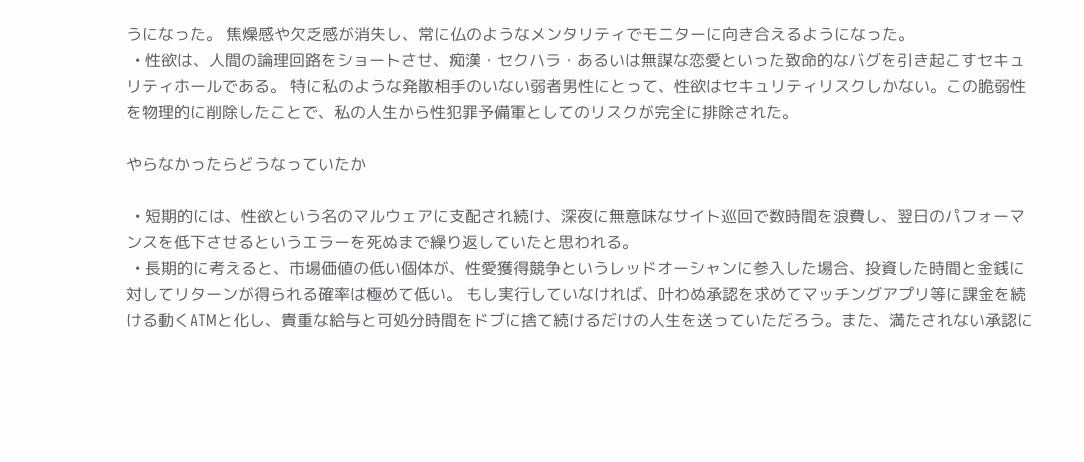うになった。 焦燥感や欠乏感が消失し、常に仏のようなメンタリティでモニターに向き合えるようになった。
  • 性欲は、人間の論理回路をショートさせ、痴漢・セクハラ・あるいは無謀な恋愛といった致命的なバグを引き起こすセキュリティホールである。 特に私のような発散相手のいない弱者男性にとって、性欲はセキュリティリスクしかない。この脆弱性を物理的に削除したことで、私の人生から性犯罪予備軍としてのリスクが完全に排除された。

やらなかったらどうなっていたか

  • 短期的には、性欲という名のマルウェアに支配され続け、深夜に無意味なサイト巡回で数時間を浪費し、翌日のパフォーマンスを低下させるというエラーを死ぬまで繰り返していたと思われる。
  • 長期的に考えると、市場価値の低い個体が、性愛獲得競争というレッドオーシャンに参入した場合、投資した時間と金銭に対してリターンが得られる確率は極めて低い。 もし実行していなければ、叶わぬ承認を求めてマッチングアプリ等に課金を続ける動くATMと化し、貴重な給与と可処分時間をドブに捨て続けるだけの人生を送っていただろう。また、満たされない承認に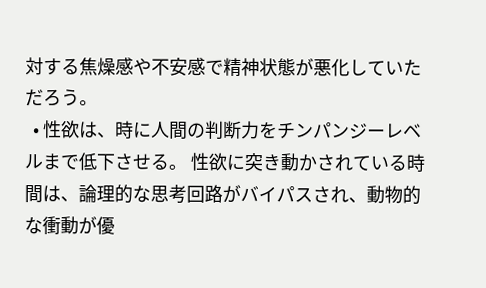対する焦燥感や不安感で精神状態が悪化していただろう。
  • 性欲は、時に人間の判断力をチンパンジーレベルまで低下させる。 性欲に突き動かされている時間は、論理的な思考回路がバイパスされ、動物的な衝動が優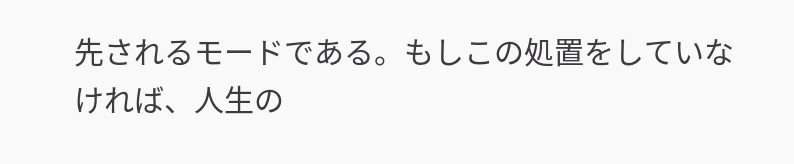先されるモードである。もしこの処置をしていなければ、人生の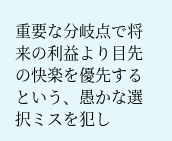重要な分岐点で将来の利益より目先の快楽を優先するという、愚かな選択ミスを犯し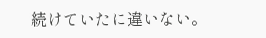続けていたに違いない。